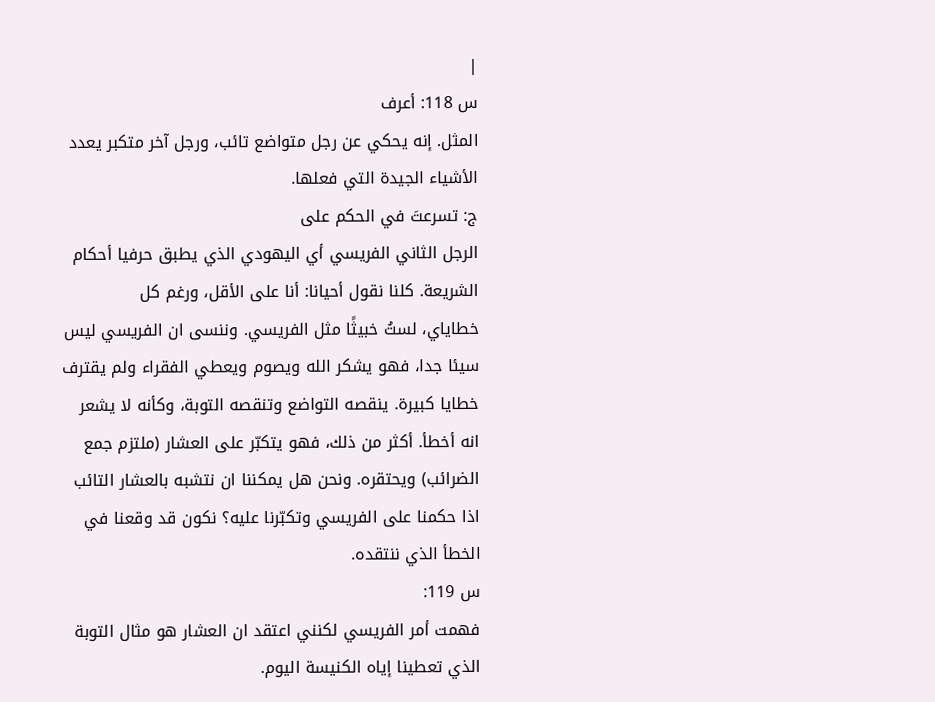|
س 118: أعرف
المثل. إنه يحكي عن رجل متواضع تائب، ورجل آخر متكبر يعدد
الأشياء الجيدة التي فعلها.
ج: تسرعتَ في الحكم على
الرجل الثاني الفريسي أي اليهودي الذي يطبق حرفيا أحكام
الشريعة. كلنا نقول أحيانا: أنا على الأقل، ورغم كل
خطاياي، لستُ خبيثًا مثل الفريسي. وننسى ان الفريسي ليس
سيئا جدا، فهو يشكر الله ويصوم ويعطي الفقراء ولم يقترف
خطايا كبيرة. ينقصه التواضع وتنقصه التوبة، وكأنه لا يشعر
انه أخطأ. أكثر من ذلك، فهو يتكبّر على العشار (ملتزم جمع
الضرائب) ويحتقره. ونحن هل يمكننا ان نتشبه بالعشار التائب
اذا حكمنا على الفريسي وتكبّرنا عليه؟ نكون قد وقعنا في
الخطأ الذي ننتقده.
س 119:
فهمت أمر الفريسي لكنني اعتقد ان العشار هو مثال التوبة
الذي تعطينا إياه الكنيسة اليوم.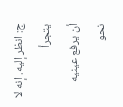ج: انظر إليه. إنه لا يتجرأ
أن يرفع عينيه نحو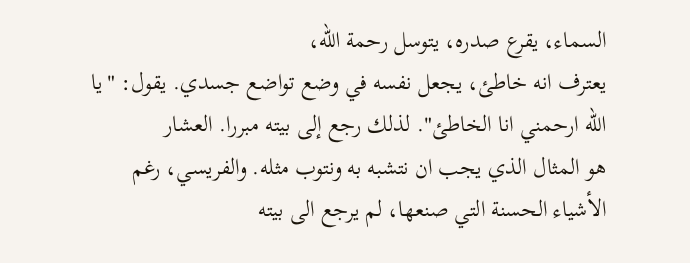السماء، يقرع صدره، يتوسل رحمة الله،
يعترف انه خاطئ، يجعل نفسه في وضع تواضع جسدي. يقول: "يا
الله ارحمني انا الخاطئ". لذلك رجع إلى بيته مبررا. العشار
هو المثال الذي يجب ان نتشبه به ونتوب مثله. والفريسي، رغم
الأشياء الحسنة التي صنعها، لم يرجع الى بيته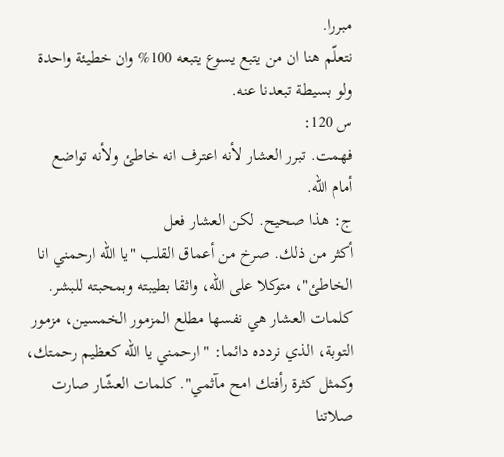مبررا.
نتعلّم هنا ان من يتبع يسوع يتبعه 100% وان خطيئة واحدة
ولو بسيطة تبعدنا عنه.
س 120:
فهمت. تبرر العشار لأنه اعترف انه خاطئ ولأنه تواضع
أمام الله.
ج: هذا صحيح. لكن العشار فعل
أكثر من ذلك. صرخ من أعماق القلب "يا الله ارحمني انا
الخاطئ"، متوكلا على الله، واثقا بطيبته وبمحبته للبشر.
كلمات العشار هي نفسها مطلع المزمور الخمسين، مزمور
التوبة، الذي نردده دائما: "ارحمني يا الله كعظيم رحمتك،
وكمثل كثرة رأفتك امح مآثمي". كلمات العشّار صارت صلاتنا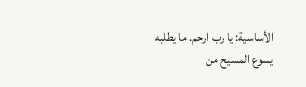الأساسية: يا رب ارحم. ما يطلبه يسوع المسيح من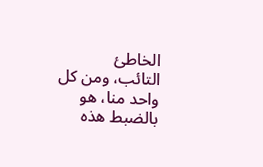الخاطئ
التائب، ومن كل واحد منا، هو بالضبط هذه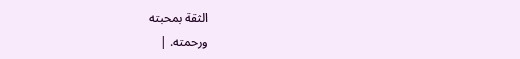الثقة بمحبته
ورحمته. |